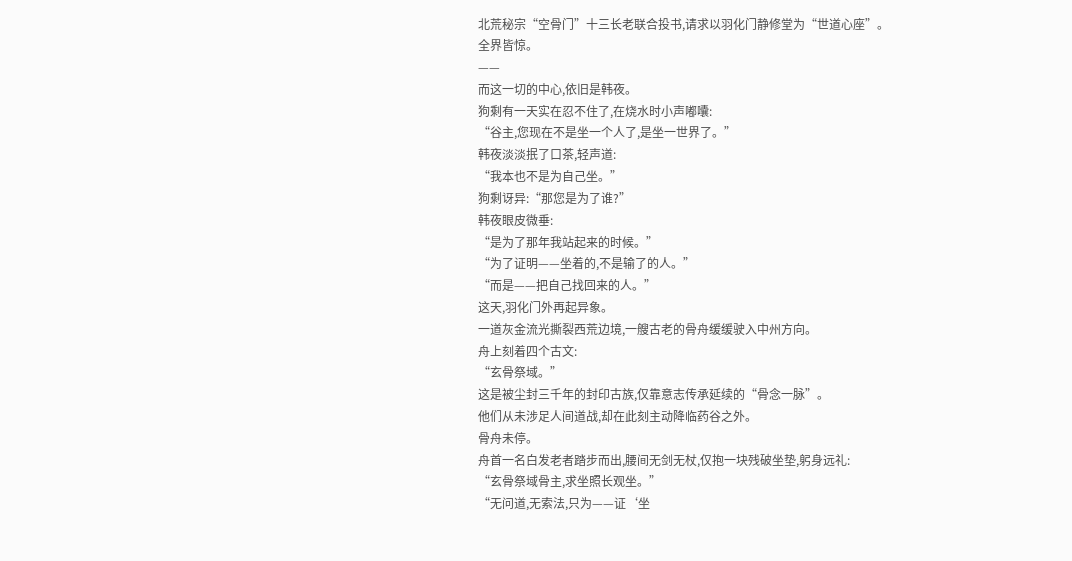北荒秘宗“空骨门”十三长老联合投书,请求以羽化门静修堂为“世道心座”。
全界皆惊。
——
而这一切的中心,依旧是韩夜。
狗剩有一天实在忍不住了,在烧水时小声嘟囔:
“谷主,您现在不是坐一个人了,是坐一世界了。”
韩夜淡淡抿了口茶,轻声道:
“我本也不是为自己坐。”
狗剩讶异:“那您是为了谁?”
韩夜眼皮微垂:
“是为了那年我站起来的时候。”
“为了证明——坐着的,不是输了的人。”
“而是——把自己找回来的人。”
这天,羽化门外再起异象。
一道灰金流光撕裂西荒边境,一艘古老的骨舟缓缓驶入中州方向。
舟上刻着四个古文:
“玄骨祭域。”
这是被尘封三千年的封印古族,仅靠意志传承延续的“骨念一脉”。
他们从未涉足人间道战,却在此刻主动降临药谷之外。
骨舟未停。
舟首一名白发老者踏步而出,腰间无剑无杖,仅抱一块残破坐垫,躬身远礼:
“玄骨祭域骨主,求坐照长观坐。”
“无问道,无索法,只为——证‘坐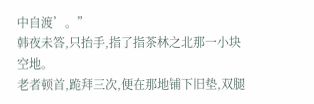中自渡’。”
韩夜未答,只抬手,指了指茶林之北那一小块空地。
老者顿首,跪拜三次,便在那地铺下旧垫,双腿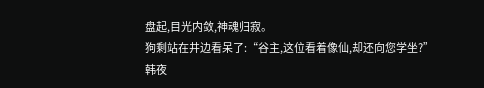盘起,目光内敛,神魂归寂。
狗剩站在井边看呆了:“谷主,这位看着像仙,却还向您学坐?”
韩夜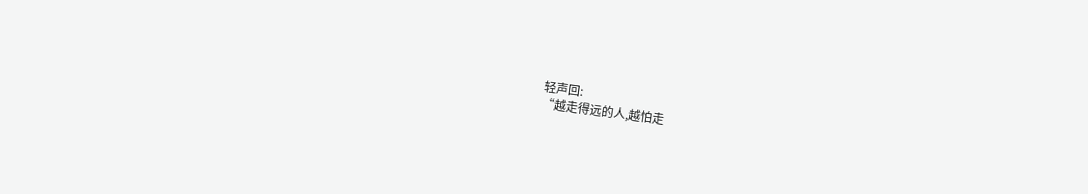轻声回:
“越走得远的人,越怕走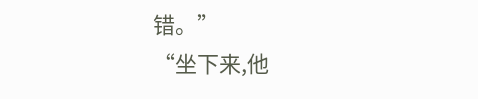错。”
“坐下来,他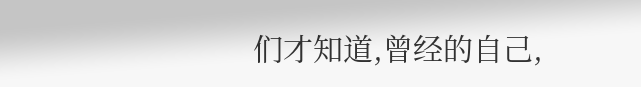们才知道,曾经的自己,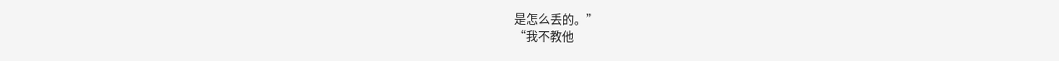是怎么丢的。”
“我不教他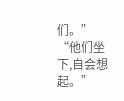们。”
“他们坐下,自会想起。”